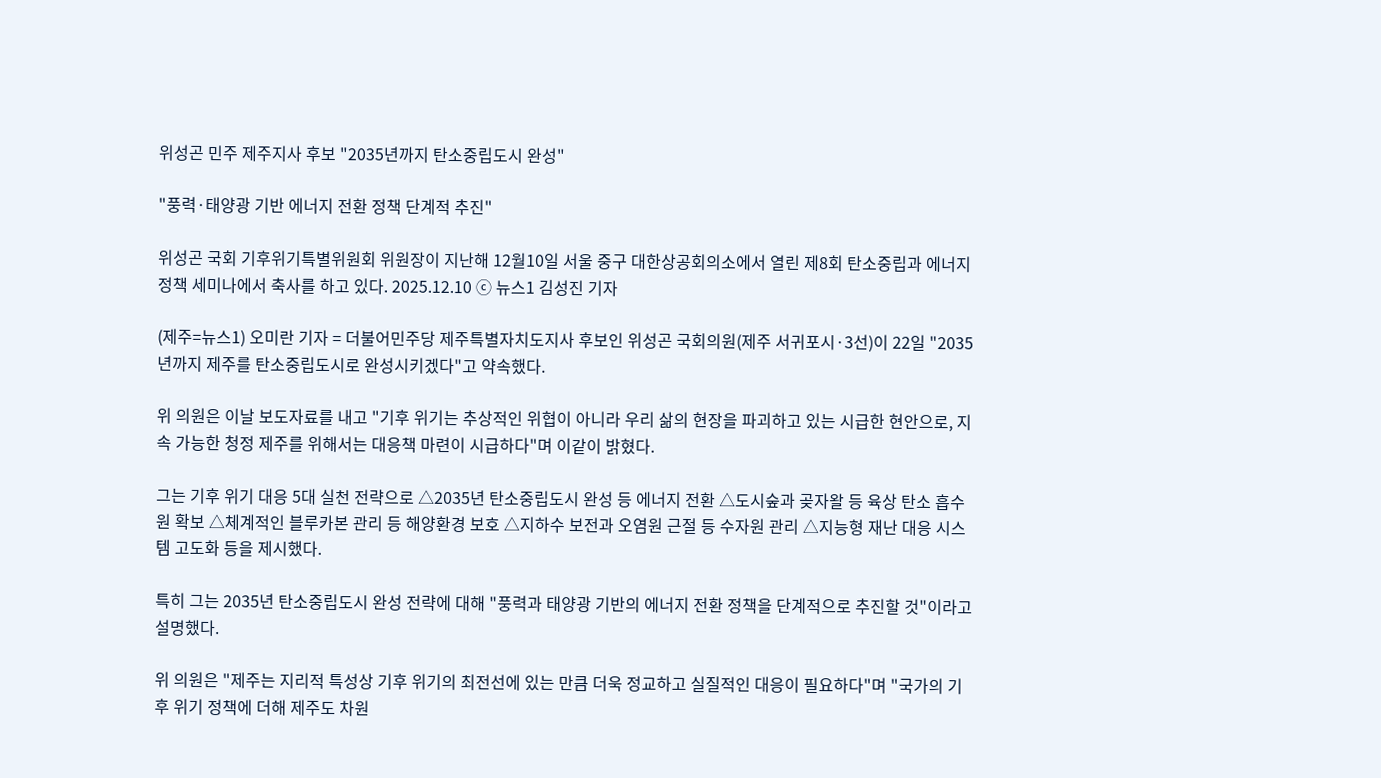위성곤 민주 제주지사 후보 "2035년까지 탄소중립도시 완성"

"풍력·태양광 기반 에너지 전환 정책 단계적 추진"

위성곤 국회 기후위기특별위원회 위원장이 지난해 12월10일 서울 중구 대한상공회의소에서 열린 제8회 탄소중립과 에너지 정책 세미나에서 축사를 하고 있다. 2025.12.10 ⓒ 뉴스1 김성진 기자

(제주=뉴스1) 오미란 기자 = 더불어민주당 제주특별자치도지사 후보인 위성곤 국회의원(제주 서귀포시·3선)이 22일 "2035년까지 제주를 탄소중립도시로 완성시키겠다"고 약속했다.

위 의원은 이날 보도자료를 내고 "기후 위기는 추상적인 위협이 아니라 우리 삶의 현장을 파괴하고 있는 시급한 현안으로, 지속 가능한 청정 제주를 위해서는 대응책 마련이 시급하다"며 이같이 밝혔다.

그는 기후 위기 대응 5대 실천 전략으로 △2035년 탄소중립도시 완성 등 에너지 전환 △도시숲과 곶자왈 등 육상 탄소 흡수원 확보 △체계적인 블루카본 관리 등 해양환경 보호 △지하수 보전과 오염원 근절 등 수자원 관리 △지능형 재난 대응 시스템 고도화 등을 제시했다.

특히 그는 2035년 탄소중립도시 완성 전략에 대해 "풍력과 태양광 기반의 에너지 전환 정책을 단계적으로 추진할 것"이라고 설명했다.

위 의원은 "제주는 지리적 특성상 기후 위기의 최전선에 있는 만큼 더욱 정교하고 실질적인 대응이 필요하다"며 "국가의 기후 위기 정책에 더해 제주도 차원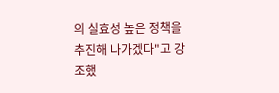의 실효성 높은 정책을 추진해 나가겠다"고 강조했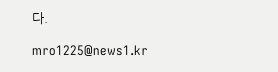다.

mro1225@news1.kr